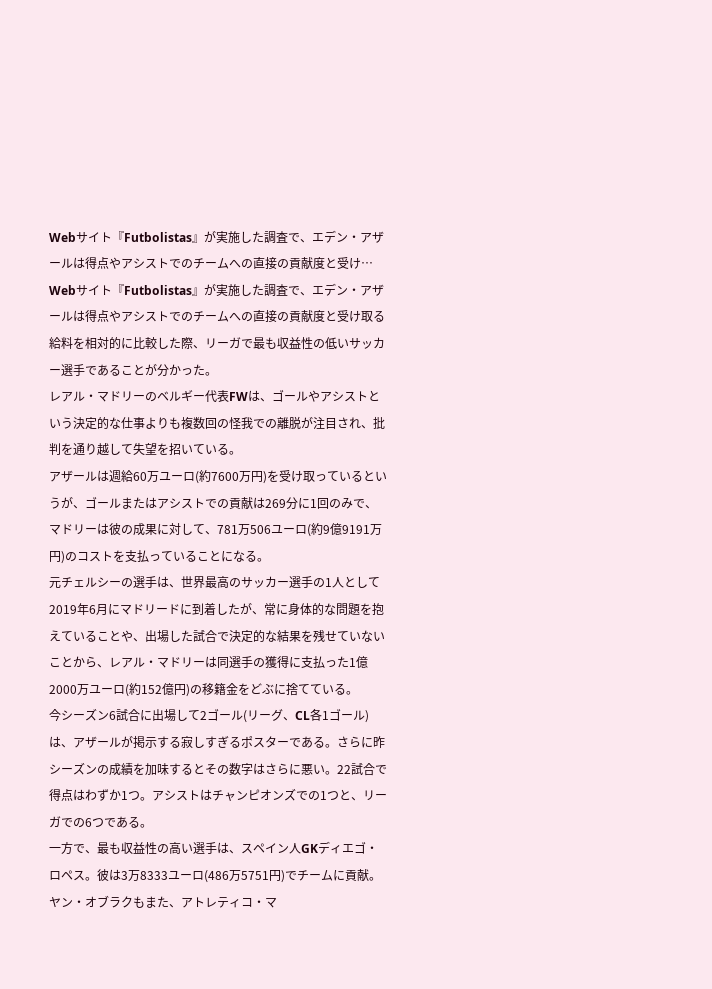Webサイト『Futbolistas』が実施した調査で、エデン・アザールは得点やアシストでのチームへの直接の貢献度と受け…
Webサイト『Futbolistas』が実施した調査で、エデン・アザールは得点やアシストでのチームへの直接の貢献度と受け取る給料を相対的に比較した際、リーガで最も収益性の低いサッカー選手であることが分かった。
レアル・マドリーのベルギー代表FWは、ゴールやアシストという決定的な仕事よりも複数回の怪我での離脱が注目され、批判を通り越して失望を招いている。
アザールは週給60万ユーロ(約7600万円)を受け取っているというが、ゴールまたはアシストでの貢献は269分に1回のみで、マドリーは彼の成果に対して、781万506ユーロ(約9億9191万円)のコストを支払っていることになる。
元チェルシーの選手は、世界最高のサッカー選手の1人として2019年6月にマドリードに到着したが、常に身体的な問題を抱えていることや、出場した試合で決定的な結果を残せていないことから、レアル・マドリーは同選手の獲得に支払った1億2000万ユーロ(約152億円)の移籍金をどぶに捨てている。
今シーズン6試合に出場して2ゴール(リーグ、CL各1ゴール)は、アザールが掲示する寂しすぎるポスターである。さらに昨シーズンの成績を加味するとその数字はさらに悪い。22試合で得点はわずか1つ。アシストはチャンピオンズでの1つと、リーガでの6つである。
一方で、最も収益性の高い選手は、スペイン人GKディエゴ・ロペス。彼は3万8333ユーロ(486万5751円)でチームに貢献。ヤン・オブラクもまた、アトレティコ・マ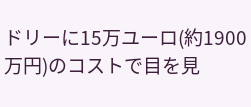ドリーに15万ユーロ(約1900万円)のコストで目を見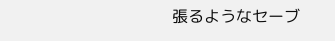張るようなセーブ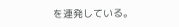を連発している。